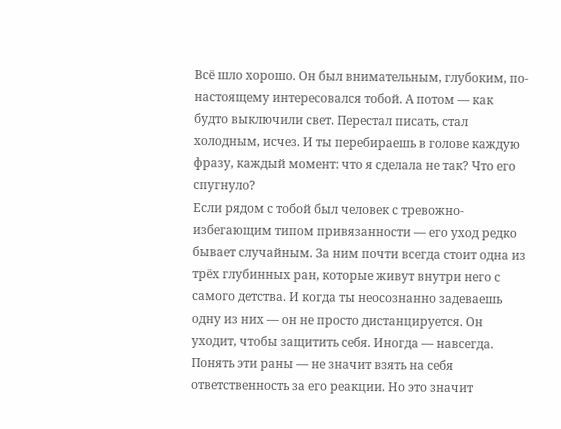Всё шло хорошо. Он был внимательным, глубоким, по-настоящему интересовался тобой. А потом — как будто выключили свет. Перестал писать, стал холодным, исчез. И ты перебираешь в голове каждую фразу, каждый момент: что я сделала не так? Что его спугнуло?
Если рядом с тобой был человек с тревожно-избегающим типом привязанности — его уход редко бывает случайным. За ним почти всегда стоит одна из трёх глубинных ран, которые живут внутри него с самого детства. И когда ты неосознанно задеваешь одну из них — он не просто дистанцируется. Он уходит, чтобы защитить себя. Иногда — навсегда.
Понять эти раны — не значит взять на себя ответственность за его реакции. Но это значит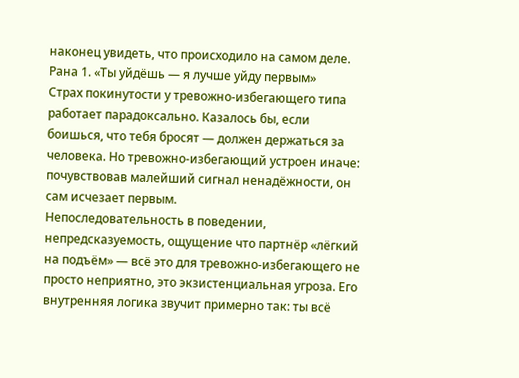наконец увидеть, что происходило на самом деле.
Рана 1. «Ты уйдёшь — я лучше уйду первым»
Страх покинутости у тревожно-избегающего типа работает парадоксально. Казалось бы, если боишься, что тебя бросят — должен держаться за человека. Но тревожно-избегающий устроен иначе: почувствовав малейший сигнал ненадёжности, он сам исчезает первым.
Непоследовательность в поведении, непредсказуемость, ощущение что партнёр «лёгкий на подъём» — всё это для тревожно-избегающего не просто неприятно, это экзистенциальная угроза. Его внутренняя логика звучит примерно так: ты всё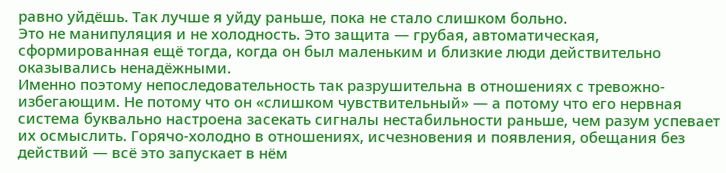равно уйдёшь. Так лучше я уйду раньше, пока не стало слишком больно.
Это не манипуляция и не холодность. Это защита — грубая, автоматическая, сформированная ещё тогда, когда он был маленьким и близкие люди действительно оказывались ненадёжными.
Именно поэтому непоследовательность так разрушительна в отношениях с тревожно-избегающим. Не потому что он «слишком чувствительный» — а потому что его нервная система буквально настроена засекать сигналы нестабильности раньше, чем разум успевает их осмыслить. Горячо-холодно в отношениях, исчезновения и появления, обещания без действий — всё это запускает в нём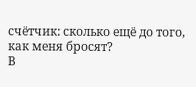счётчик: сколько ещё до того, как меня бросят?
В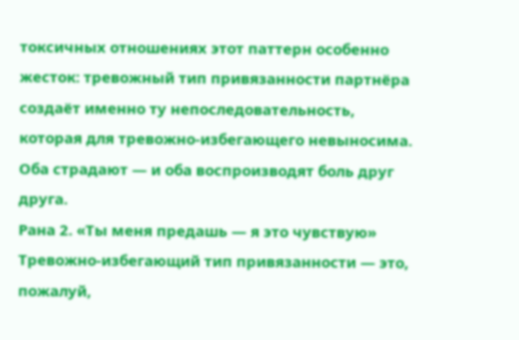токсичных отношениях этот паттерн особенно жесток: тревожный тип привязанности партнёра создаёт именно ту непоследовательность, которая для тревожно-избегающего невыносима. Оба страдают — и оба воспроизводят боль друг друга.
Рана 2. «Ты меня предашь — я это чувствую»
Тревожно-избегающий тип привязанности — это, пожалуй,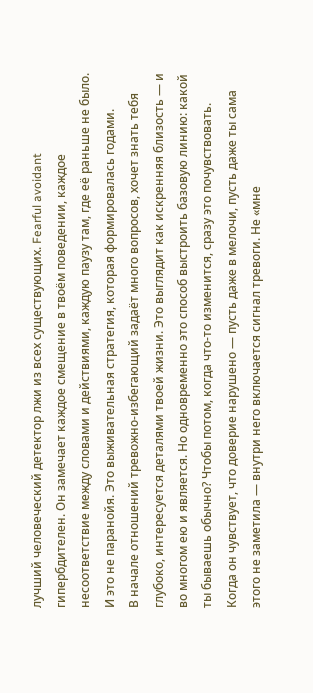лучший человеческий детектор лжи из всех существующих. Fearful avoidant гипербдителен. Он замечает каждое смещение в твоём поведении, каждое несоответствие между словами и действиями, каждую паузу там, где её раньше не было.
И это не паранойя. Это выживательная стратегия, которая формировалась годами.
В начале отношений тревожно-избегающий задаёт много вопросов, хочет знать тебя глубоко, интересуется деталями твоей жизни. Это выглядит как искренняя близость — и во многом ею и является. Но одновременно это способ выстроить базовую линию: какой ты бываешь обычно? Чтобы потом, когда что-то изменится, сразу это почувствовать.
Когда он чувствует, что доверие нарушено — пусть даже в мелочи, пусть даже ты сама этого не заметила — внутри него включается сигнал тревоги. Не «мне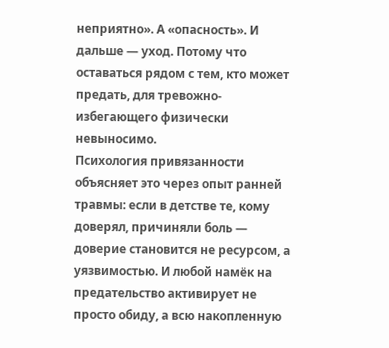неприятно». А «опасность». И дальше — уход. Потому что оставаться рядом с тем, кто может предать, для тревожно-избегающего физически невыносимо.
Психология привязанности объясняет это через опыт ранней травмы: если в детстве те, кому доверял, причиняли боль — доверие становится не ресурсом, а уязвимостью. И любой намёк на предательство активирует не просто обиду, а всю накопленную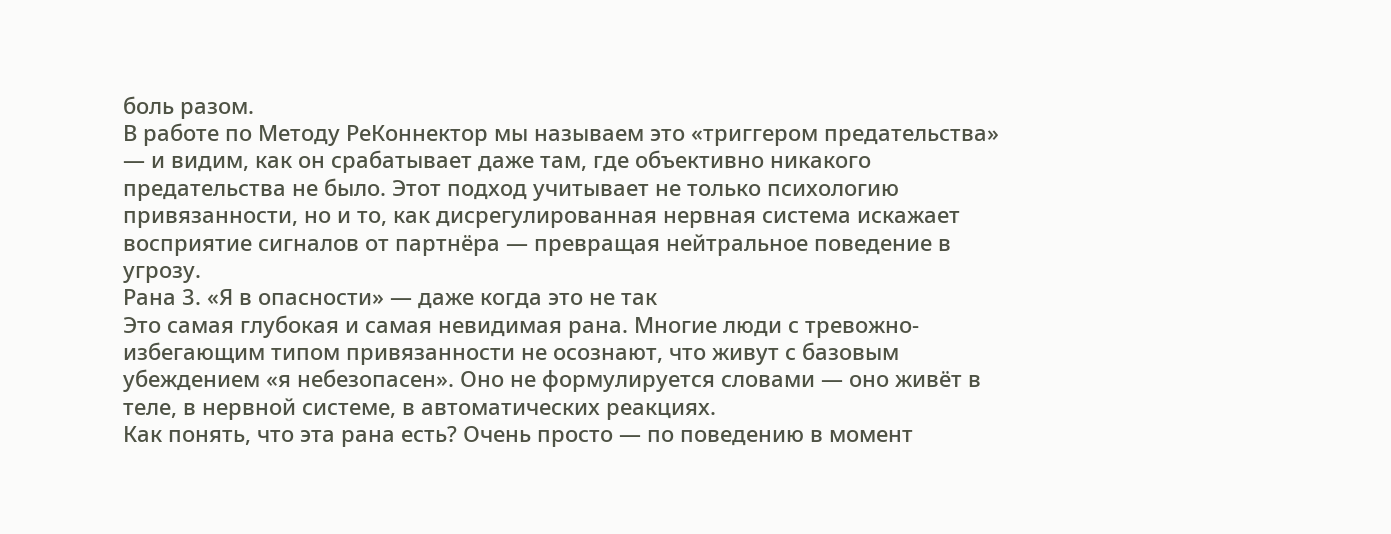боль разом.
В работе по Методу РеКоннектор мы называем это «триггером предательства» — и видим, как он срабатывает даже там, где объективно никакого предательства не было. Этот подход учитывает не только психологию привязанности, но и то, как дисрегулированная нервная система искажает восприятие сигналов от партнёра — превращая нейтральное поведение в угрозу.
Рана 3. «Я в опасности» — даже когда это не так
Это самая глубокая и самая невидимая рана. Многие люди с тревожно-избегающим типом привязанности не осознают, что живут с базовым убеждением «я небезопасен». Оно не формулируется словами — оно живёт в теле, в нервной системе, в автоматических реакциях.
Как понять, что эта рана есть? Очень просто — по поведению в момент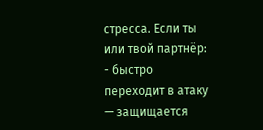стресса. Если ты или твой партнёр:
- быстро переходит в атаку — защищается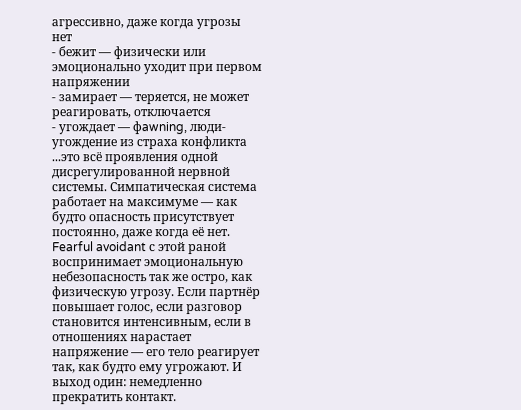агрессивно, даже когда угрозы нет
- бежит — физически или эмоционально уходит при первом напряжении
- замирает — теряется, не может реагировать, отключается
- угождает — фawning, люди-угождение из страха конфликта
...это всё проявления одной дисрегулированной нервной системы. Симпатическая система работает на максимуме — как будто опасность присутствует постоянно, даже когда её нет.
Fearful avoidant с этой раной воспринимает эмоциональную небезопасность так же остро, как физическую угрозу. Если партнёр повышает голос, если разговор становится интенсивным, если в отношениях нарастает напряжение — его тело реагирует так, как будто ему угрожают. И выход один: немедленно прекратить контакт.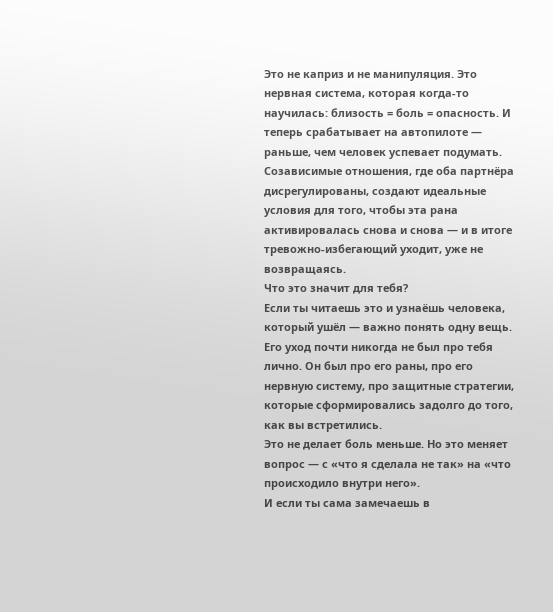Это не каприз и не манипуляция. Это нервная система, которая когда-то научилась: близость = боль = опасность. И теперь срабатывает на автопилоте — раньше, чем человек успевает подумать.
Созависимые отношения, где оба партнёра дисрегулированы, создают идеальные условия для того, чтобы эта рана активировалась снова и снова — и в итоге тревожно-избегающий уходит, уже не возвращаясь.
Что это значит для тебя?
Если ты читаешь это и узнаёшь человека, который ушёл — важно понять одну вещь. Его уход почти никогда не был про тебя лично. Он был про его раны, про его нервную систему, про защитные стратегии, которые сформировались задолго до того, как вы встретились.
Это не делает боль меньше. Но это меняет вопрос — с «что я сделала не так» на «что происходило внутри него».
И если ты сама замечаешь в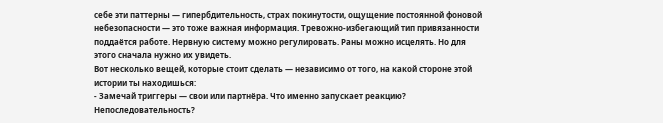себе эти паттерны — гипербдительность, страх покинутости, ощущение постоянной фоновой небезопасности — это тоже важная информация. Тревожно-избегающий тип привязанности поддаётся работе. Нервную систему можно регулировать. Раны можно исцелять. Но для этого сначала нужно их увидеть.
Вот несколько вещей, которые стоит сделать — независимо от того, на какой стороне этой истории ты находишься:
- Замечай триггеры — свои или партнёра. Что именно запускает реакцию? Непоследовательность?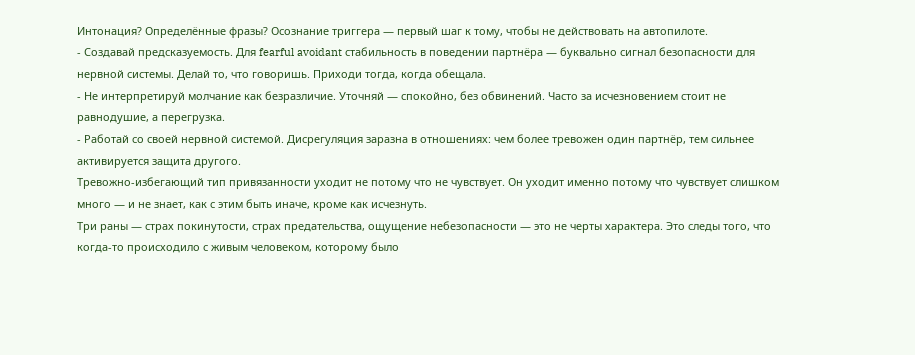Интонация? Определённые фразы? Осознание триггера — первый шаг к тому, чтобы не действовать на автопилоте.
- Создавай предсказуемость. Для fearful avoidant стабильность в поведении партнёра — буквально сигнал безопасности для нервной системы. Делай то, что говоришь. Приходи тогда, когда обещала.
- Не интерпретируй молчание как безразличие. Уточняй — спокойно, без обвинений. Часто за исчезновением стоит не равнодушие, а перегрузка.
- Работай со своей нервной системой. Дисрегуляция заразна в отношениях: чем более тревожен один партнёр, тем сильнее активируется защита другого.
Тревожно-избегающий тип привязанности уходит не потому что не чувствует. Он уходит именно потому что чувствует слишком много — и не знает, как с этим быть иначе, кроме как исчезнуть.
Три раны — страх покинутости, страх предательства, ощущение небезопасности — это не черты характера. Это следы того, что когда-то происходило с живым человеком, которому было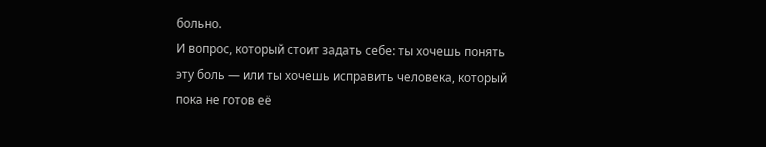больно.
И вопрос, который стоит задать себе: ты хочешь понять эту боль — или ты хочешь исправить человека, который пока не готов её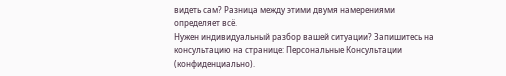видеть сам? Разница между этими двумя намерениями определяет всё.
Нужен индивидуальный разбор вашей ситуации? Запишитесь на консультацию на странице: Персональные Консультации (конфиденциально).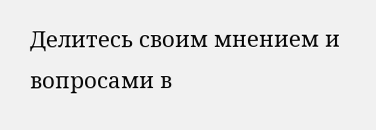Делитесь своим мнением и вопросами в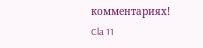комментариях!
Cla 11